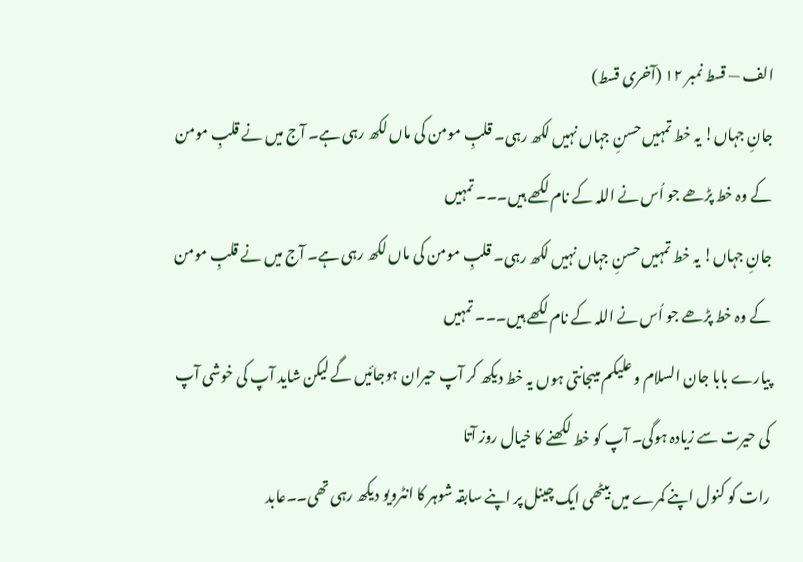الف — قسط نمبر ۱۲ (آخری قسط)
جانِ جہاں! یہ خط تمہیں حسنِ جہاں نہیں لکھ رہی۔ قلبِ مومن کی ماں لکھ رہی ہے۔ آج میں نے قلبِ مومن کے وہ خط پڑھے جو اُس نے اللہ کے نام لکھے ہیں۔۔۔ تمہیں
جانِ جہاں! یہ خط تمہیں حسنِ جہاں نہیں لکھ رہی۔ قلبِ مومن کی ماں لکھ رہی ہے۔ آج میں نے قلبِ مومن کے وہ خط پڑھے جو اُس نے اللہ کے نام لکھے ہیں۔۔۔ تمہیں
پیارے بابا جان السلام و علیکم میںجانتی ہوں یہ خط دیکھ کر آپ حیران ہوجائیں گے لیکن شاید آپ کی خوشی آپ کی حیرت سے زیادہ ہوگی۔ آپ کو خط لکھنے کا خیال روز آتا
رات کو کنول اپنے کمرے میں بیٹھی ایک چینل پر اپنے سابقہ شوہر کا انٹرویو دیکھ رہی تھی۔۔عابد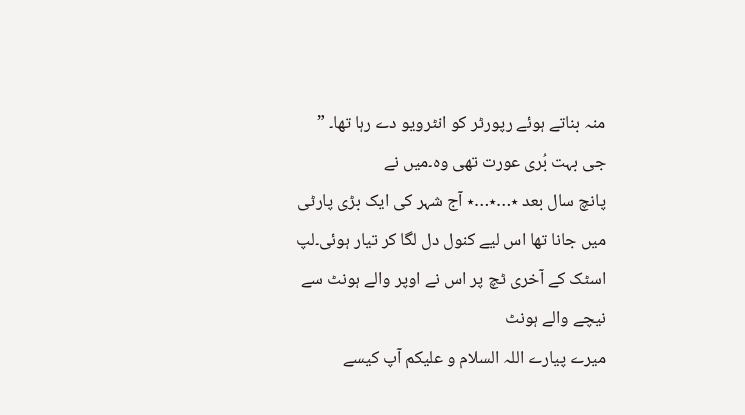منہ بناتے ہوئے رپورٹر کو انٹرویو دے رہا تھا۔ ” جی بہت بُری عورت تھی وہ۔میں نے
پانچ سال بعد ٭…٭…٭ آج شہر کی ایک بڑی پارٹی میں جانا تھا اس لیے کنول دل لگا کر تیار ہوئی۔لپ اسٹک کے آخری ٹچ پر اس نے اوپر والے ہونٹ سے نیچے والے ہونٹ
میرے پیارے اللہ السلام و علیکم آپ کیسے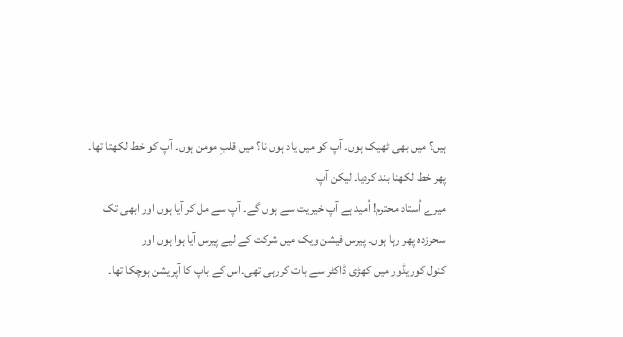ہیں؟ میں بھی ٹھیک ہوں۔ آپ کو میں یاد ہوں نا؟ میں قلبِ مومن ہوں۔ آپ کو خط لکھتا تھا۔ پھر خط لکھنا بند کردیا۔ لیکن آپ
میرے اُستاد محترم! اُمید ہے آپ خیریت سے ہوں گے۔ آپ سے مل کر آیا ہوں اور ابھی تک سحرزدہ پھر رہا ہوں۔ پیرس فیشن ویک میں شرکت کے لیے پیرس آیا ہوا ہوں اور
کنول کوریڈور میں کھڑی ڈاکٹر سے بات کررہی تھی۔اس کے باپ کا آپریشن ہوچکا تھا۔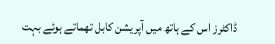ڈاکٹرز اس کے ہاتھ میں آپریشن کابل تھماتے ہوئے بہت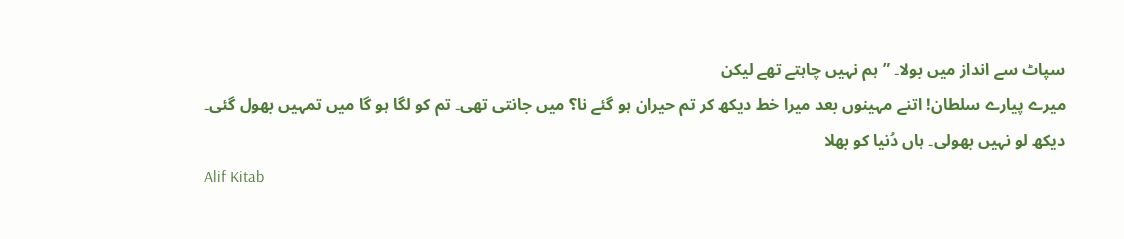سپاٹ سے انداز میں بولا۔ ”ہم نہیں چاہتے تھے لیکن
میرے پیارے سلطان! اتنے مہینوں بعد میرا خط دیکھ کر تم حیران ہو گئے نا؟ میں جانتی تھی۔ تم کو لگا ہو گا میں تمہیں بھول گئی۔ دیکھ لو نہیں بھولی۔ ہاں دُنیا کو بھلا
Alif Kitab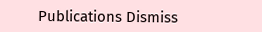Publications Dismiss